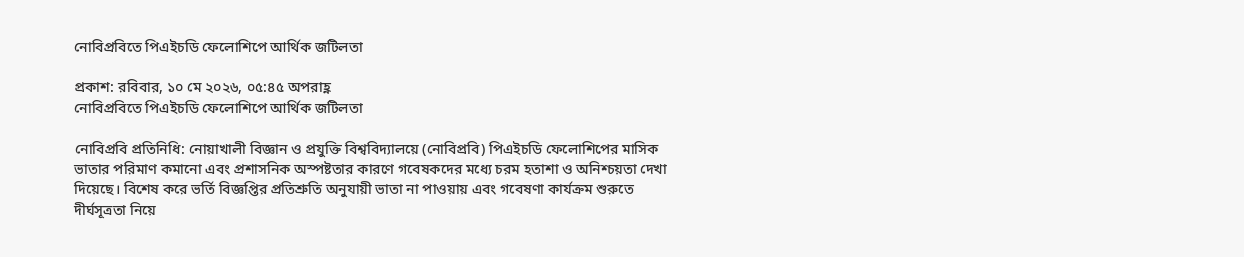নোবিপ্রবিতে পিএইচডি ফেলোশিপে আর্থিক জটিলতা

প্রকাশ: রবিবার, ১০ মে ২০২৬, ০৫:৪৫ অপরাহ্ণ
নোবিপ্রবিতে পিএইচডি ফেলোশিপে আর্থিক জটিলতা

নোবিপ্রবি প্রতিনিধি: নোয়াখালী বিজ্ঞান ও প্রযুক্তি বিশ্ববিদ্যালয়ে (নোবিপ্রবি) পিএইচডি ফেলোশিপের মাসিক ভাতার পরিমাণ কমানো এবং প্রশাসনিক অস্পষ্টতার কারণে গবেষকদের মধ্যে চরম হতাশা ও অনিশ্চয়তা দেখা দিয়েছে। বিশেষ করে ভর্তি বিজ্ঞপ্তির প্রতিশ্রুতি অনুযায়ী ভাতা না পাওয়ায় এবং গবেষণা কার্যক্রম শুরুতে দীর্ঘসূত্রতা নিয়ে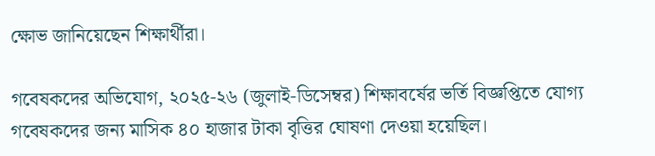ক্ষোভ জানিয়েছেন শিক্ষার্থীরা।

গবেষকদের অভিযোগ, ২০২৫-২৬ (জুলাই-ডিসেম্বর) শিক্ষাবর্ষের ভর্তি বিজ্ঞপ্তিতে যোগ্য গবেষকদের জন্য মাসিক ৪০ হাজার টাকা বৃত্তির ঘোষণা দেওয়া হয়েছিল।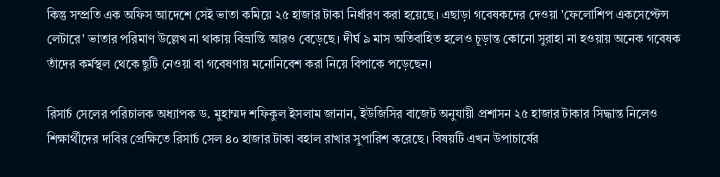কিন্তু সম্প্রতি এক অফিস আদেশে সেই ভাতা কমিয়ে ২৫ হাজার টাকা নির্ধারণ করা হয়েছে। এছাড়া গবেষকদের দেওয়া 'ফেলোশিপ একসেপ্টেন্স লেটারে' ভাতার পরিমাণ উল্লেখ না থাকায় বিভ্রান্তি আরও বেড়েছে। দীর্ঘ ৯ মাস অতিবাহিত হলেও চূড়ান্ত কোনো সুরাহা না হওয়ায় অনেক গবেষক তাঁদের কর্মস্থল থেকে ছুটি নেওয়া বা গবেষণায় মনোনিবেশ করা নিয়ে বিপাকে পড়েছেন।

রিসার্চ সেলের পরিচালক অধ্যাপক ড. মুহাম্মদ শফিকুল ইসলাম জানান, ইউজিসির বাজেট অনুযায়ী প্রশাসন ২৫ হাজার টাকার সিদ্ধান্ত নিলেও শিক্ষার্থীদের দাবির প্রেক্ষিতে রিসার্চ সেল ৪০ হাজার টাকা বহাল রাখার সুপারিশ করেছে। বিষয়টি এখন উপাচার্যের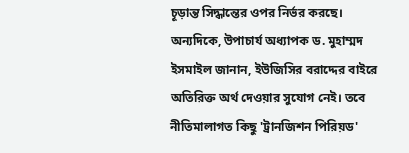চূড়ান্ত সিদ্ধান্তের ওপর নির্ভর করছে। অন্যদিকে, উপাচার্য অধ্যাপক ড. মুহাম্মদ ইসমাইল জানান, ইউজিসির বরাদ্দের বাইরে অতিরিক্ত অর্থ দেওয়ার সুযোগ নেই। তবে নীতিমালাগত কিছু 'ট্রানজিশন পিরিয়ড'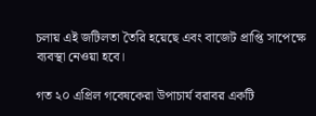চলায় এই জটিলতা তৈরি হয়েছে এবং বাজেট প্রাপ্তি সাপেক্ষে ব্যবস্থা নেওয়া হবে।

গত ২০ এপ্রিল গবেষকেরা উপাচার্য বরাবর একটি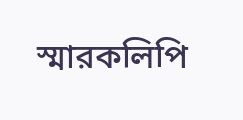স্মারকলিপি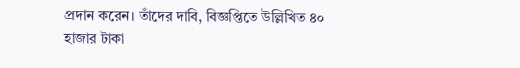প্রদান করেন। তাঁদের দাবি, বিজ্ঞপ্তিতে উল্লিখিত ৪০ হাজার টাকা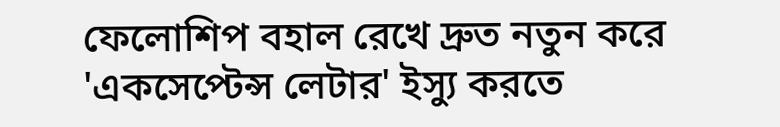ফেলোশিপ বহাল রেখে দ্রুত নতুন করে 'একসেপ্টেন্স লেটার' ইস্যু করতে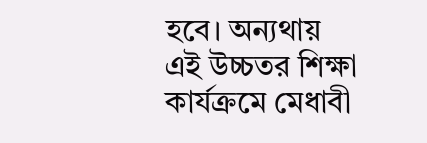হবে। অন্যথায় এই উচ্চতর শিক্ষা কার্যক্রমে মেধাবী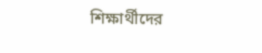শিক্ষার্থীদের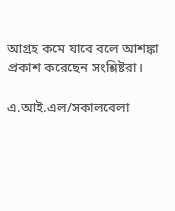আগ্রহ কমে যাবে বলে আশঙ্কা প্রকাশ করেছেন সংশ্লিষ্টরা।

এ.আই.এল/সকালবেলা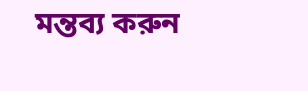মন্তব্য করুন